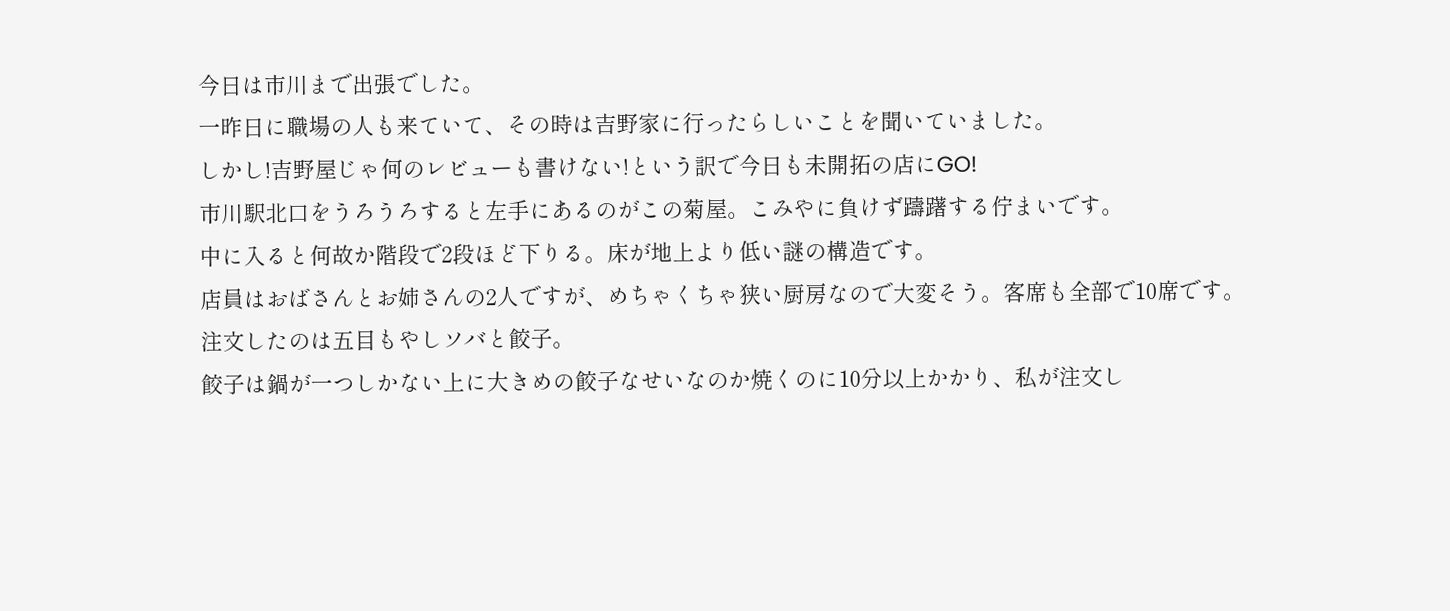今日は市川まで出張でした。
一昨日に職場の人も来ていて、その時は吉野家に行ったらしいことを聞いていました。
しかし!吉野屋じゃ何のレビューも書けない!という訳で今日も未開拓の店にGO!
市川駅北口をうろうろすると左手にあるのがこの菊屋。こみやに負けず躊躇する佇まいです。
中に入ると何故か階段で2段ほど下りる。床が地上より低い謎の構造です。
店員はおばさんとお姉さんの2人ですが、めちゃくちゃ狭い厨房なので大変そう。客席も全部で10席です。
注文したのは五目もやしソバと餃子。
餃子は鍋が一つしかない上に大きめの餃子なせいなのか焼くのに10分以上かかり、私が注文し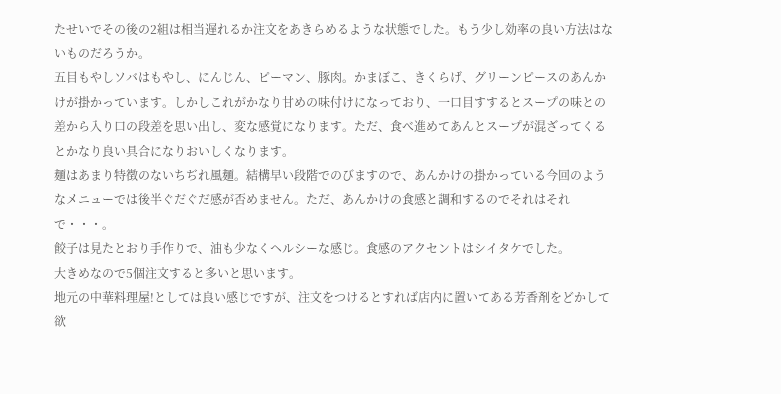たせいでその後の2組は相当遅れるか注文をあきらめるような状態でした。もう少し効率の良い方法はないものだろうか。
五目もやしソバはもやし、にんじん、ピーマン、豚肉。かまぼこ、きくらげ、グリーンピースのあんかけが掛かっています。しかしこれがかなり甘めの味付けになっており、一口目すするとスープの味との差から入り口の段差を思い出し、変な感覚になります。ただ、食べ進めてあんとスープが混ざってくるとかなり良い具合になりおいしくなります。
麺はあまり特徴のないちぢれ風麺。結構早い段階でのびますので、あんかけの掛かっている今回のようなメニューでは後半ぐだぐだ感が否めません。ただ、あんかけの食感と調和するのでそれはそれで・・・。
餃子は見たとおり手作りで、油も少なくヘルシーな感じ。食感のアクセントはシイタケでした。
大きめなので5個注文すると多いと思います。
地元の中華料理屋!としては良い感じですが、注文をつけるとすれば店内に置いてある芳香剤をどかして欲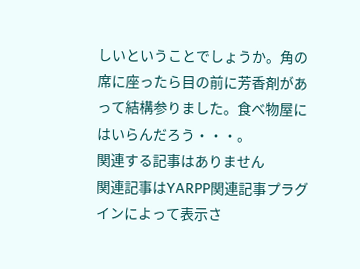しいということでしょうか。角の席に座ったら目の前に芳香剤があって結構参りました。食べ物屋にはいらんだろう・・・。
関連する記事はありません
関連記事はYARPP関連記事プラグインによって表示さ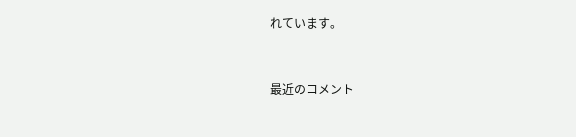れています。


最近のコメント